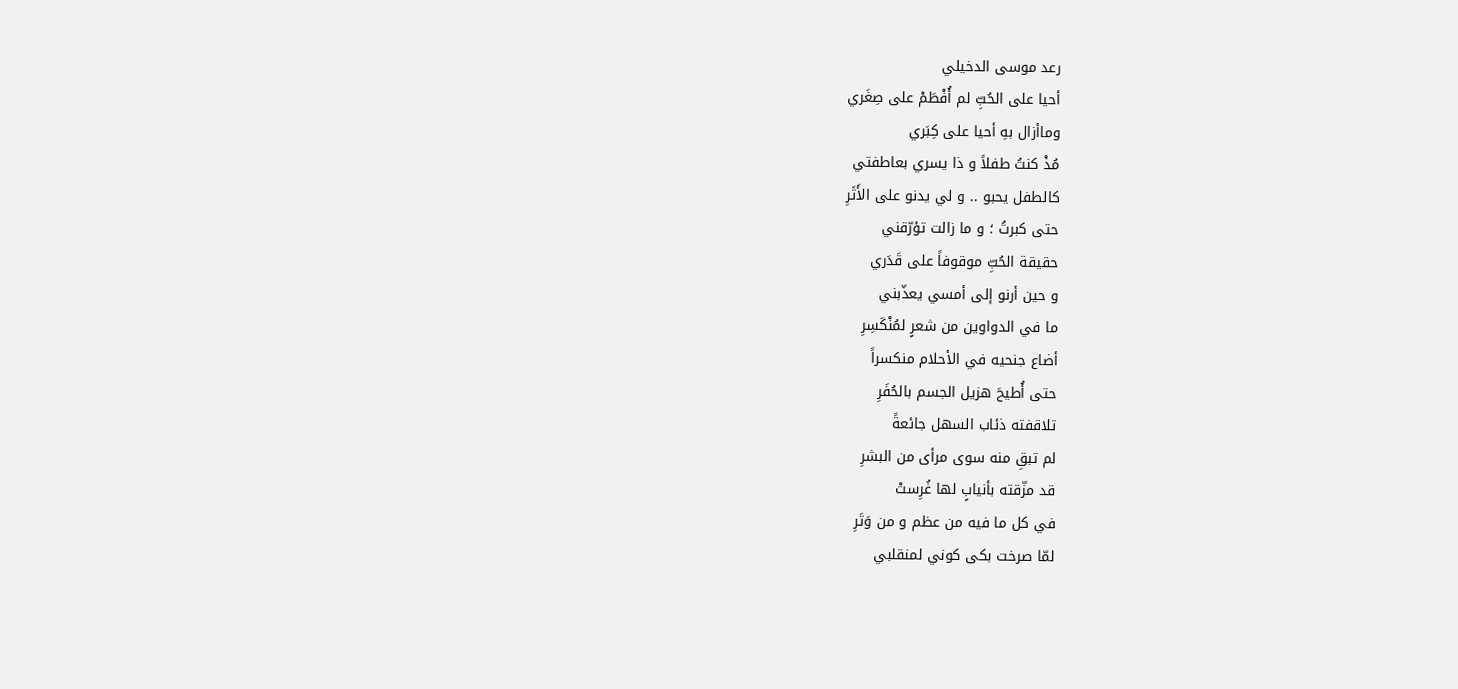رعد موسى الدخيلي
أحيا على الحُبِّ لم أُفْطَمْ على صِغَري
وماأزال بهِ أحيا على كِبَري
مُذْ كنتُ طفلاً و ذا يسري بعاطفتي
كالطفل يحبو .. و لي يدنو على الأَثَرِ
حتى كبرتُ ؛ و ما زالت تؤرّقني
حقيقة الحُبِّ موقوفاً على قَدَري
و حين أرنو إلى أمسي يعذّبني
ما في الدواوين من شعرٍ لمُنْكَسِرِ
أضاع جنحيه في الأحلام منكسراً
حتى أُطيحَ هزيل الجسم بالحُفَرِ
تلاقفته ذئاب السهل جائعةً
لم تبقِ منه سوى مرأى من البشرِ
قد مزّقته بأنيابٍ لها غُرِستْ
في كل ما فيه من عظم و من وَتَرِ
لمّا صرخت بكى كوني لمنقلبي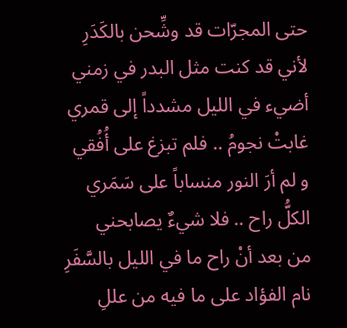حتى المجرّات قد وشِّحن بالكَدَرِ
لأني قد كنت مثل البدر في زمني
أضيء في الليل مشدداً إلى قمري
غابتْ نجومُ .. فلم تبزغ على أُفُقي
و لم أرَ النور منساباً على سَمَري
الكلُّ راح .. فلا شيءٌ يصابحني
من بعد أنْ راح ما في الليل بالسَّفَرِ
نام الفؤاد على ما فيه من عللِ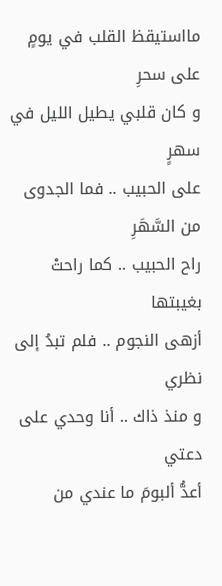مااستيقظ القلب في يومٍ على سحرِ
و كان قلبي يطيل الليل في سهرٍ
على الحبيب .. فما الجدوى من السَّهَرِ
راح الحبيب .. كما راحتْ بغيبتها
أزهى النجوم .. فلم تبدُ إلى نظري
و منذ ذاك .. أنا وحدي على دعتي
أعدُّ ألبومَ ما عندي من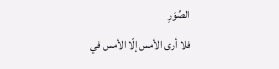الصِّوَرِ
فلا أرى الأمس إلّا الأمس في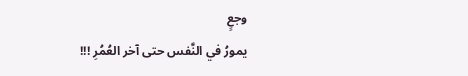وجعٍ
يمورُ في النَّفس حتى آخر العُمُرِ !!!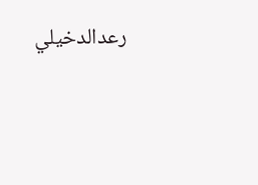رعدالدخيلي